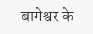बागेश्वर के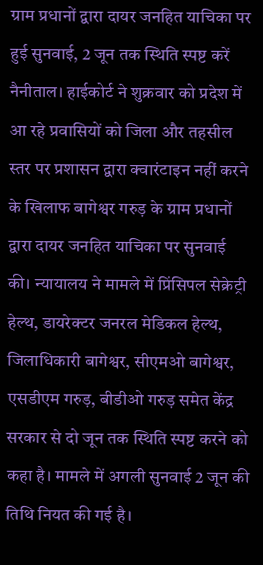ग्राम प्रधानों द्वारा दायर जनहित याचिका पर हुई सुनवाई, 2 जून तक स्थिति स्पष्ट करें
नैनीताल। हाईकोर्ट ने शुक्रवार को प्रदेश में आ रहे प्रवासियों को जिला और तहसील स्तर पर प्रशासन द्वारा क्वारंटाइन नहीं करने के खिलाफ बागेश्वर गरुड़ के ग्राम प्रधानों द्वारा दायर जनहित याचिका पर सुनवाई की। न्यायालय ने मामले में प्रिंसिपल सेक्रेट्री हेल्थ, डायरेक्टर जनरल मेडिकल हेल्थ, जिलाधिकारी बागेश्वर, सीएमओ बागेश्वर, एसडीएम गरुड़, बीडीओ गरुड़ समेत केंद्र सरकार से दो जून तक स्थिति स्पष्ट करने को कहा है। मामले में अगली सुनवाई 2 जून की तिथि नियत की गई है।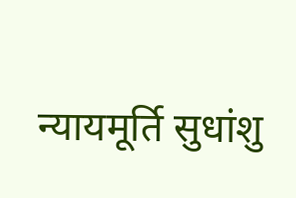न्यायमूर्ति सुधांशु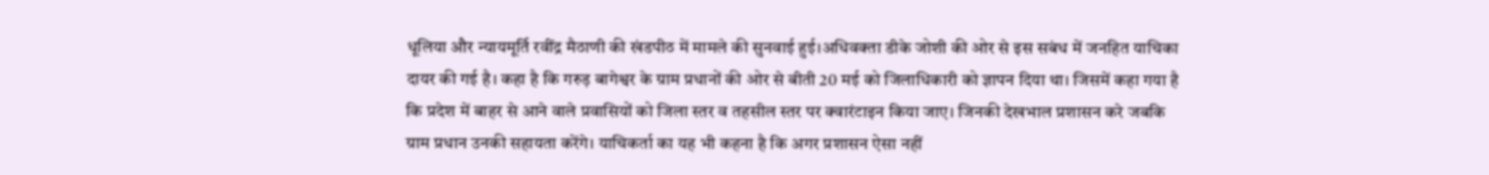धूलिया और न्यायमूर्ति रवींद्र मैठाणी की खंडपीठ में मामले की सुनवाई हुई।अधिवक्ता डीके जोशी की ओर से इस सबंध में जनहित याचिका दायर की गई है। कहा है कि गरुड़ बागेश्वर के ग्राम प्रधानों की ओर से बीती 20 मई को जिलाधिकारी को ज्ञापन दिया था। जिसमें कहा गया है कि प्रदेश में बाहर से आने वाले प्रवासियों को जिला स्तर व तहसील स्तर पर क्वारंटाइन किया जाए। जिनकी देखभाल प्रशासन करे जबकि ग्राम प्रधान उनकी सहायता करेंगे। याचिकर्ता का यह भी कहना है कि अगर प्रशासन ऐसा नहीं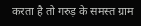करता है तो गरुड़ के समस्त ग्राम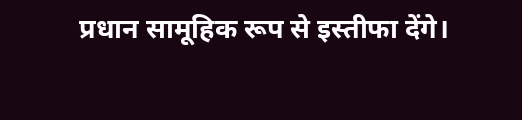प्रधान सामूहिक रूप से इस्तीफा देंगे।